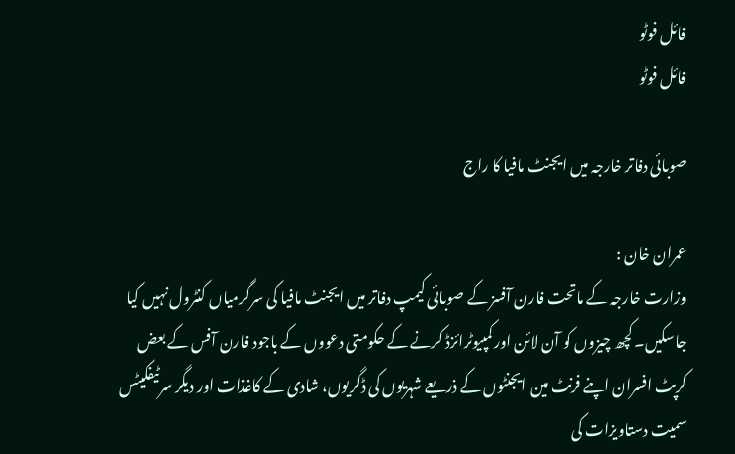فائل فوٹو
فائل فوٹو

صوبائی دفاتر خارجہ میں ایجنٹ مافیا کا راج

عمران خان :
وزارت خارجہ کے ماتحت فارن آفسز کے صوبائی کیمپ دفاتر میں ایجنٹ مافیا کی سرگرمیاں کنٹرول نہیں کیا جاسکیں۔ کچھ چیزوں کو آن لائن اور کمپیوٹرائزڈ کرنے کے حکومتی دعووں کے باجود فارن آفس کے بعض کرپٹ افسران اپنے فرنٹ مین ایجنٹوں کے ذریعے شہریوں کی ڈگریوں، شادی کے کاغذات اور دیگر سرٹیفکیٹس سمیت دستاویزات کی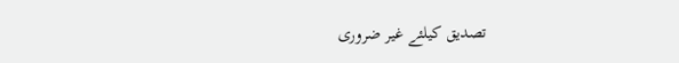تصدیق کیلئے غیر ضروری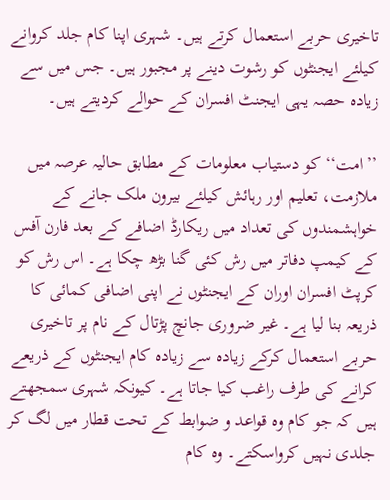تاخیری حربے استعمال کرتے ہیں۔ شہری اپنا کام جلد کروانے کیلئے ایجنٹوں کو رشوت دینے پر مجبور ہیں۔ جس میں سے زیادہ حصہ یہی ایجنٹ افسران کے حوالے کردیتے ہیں۔

’’امت‘‘ کو دستیاب معلومات کے مطابق حالیہ عرصہ میں ملازمت، تعلیم اور رہائش کیلئے بیرون ملک جانے کے خواہشمندوں کی تعداد میں ریکارڈ اضافے کے بعد فارن آفس کے کیمپ دفاتر میں رش کئی گنا بڑھ چکا ہے۔ اس رش کو کرپٹ افسران اوران کے ایجنٹوں نے اپنی اضافی کمائی کا ذریعہ بنا لیا ہے۔ غیر ضروری جانچ پڑتال کے نام پر تاخیری حربے استعمال کرکے زیادہ سے زیادہ کام ایجنٹوں کے ذریعے کرانے کی طرف راغب کیا جاتا ہے۔ کیونکہ شہری سمجھتے ہیں کہ جو کام وہ قواعد و ضوابط کے تحت قطار میں لگ کر جلدی نہیں کرواسکتے۔ وہ کام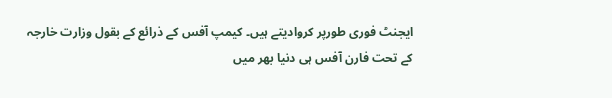ایجنٹ فوری طورپر کروادیتے ہیں۔ کیمپ آفس کے ذرائع کے بقول وزارت خارجہ کے تحت فارن آفس ہی دنیا بھر میں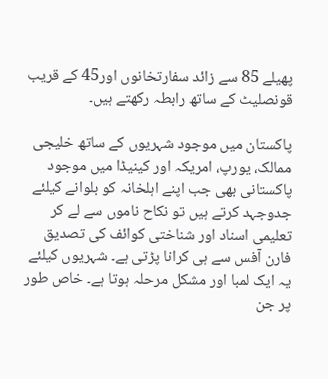پھیلے 85 سے زائد سفارتخانوں اور45 کے قریب قونصلیٹ کے ساتھ رابطہ رکھتے ہیں۔

پاکستان میں موجود شہریوں کے ساتھ خلیجی ممالک، یورپ، امریکہ اور کینیڈا میں موجود پاکستانی بھی جب اپنے اہلخانہ کو بلوانے کیلئے جدوجہد کرتے ہیں تو نکاح ناموں سے لے کر تعلیمی اسناد اور شناختی کوائف کی تصدیق فارن آفس سے ہی کرانا پڑتی ہے۔ شہریوں کیلئے یہ ایک لمبا اور مشکل مرحلہ ہوتا ہے۔ خاص طور پر جن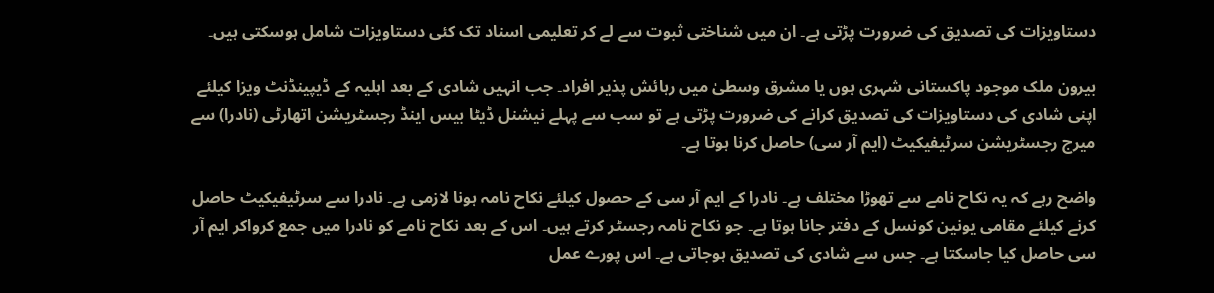دستاویزات کی تصدیق کی ضرورت پڑتی ہے۔ ان میں شناختی ثبوت سے لے کر تعلیمی اسناد تک کئی دستاویزات شامل ہوسکتی ہیں۔

بیرون ملک موجود پاکستانی شہری ہوں یا مشرق وسطیٰ میں رہائش پذیر افراد۔ جب انہیں شادی کے بعد اہلیہ کے ڈیپینڈنٹ ویزا کیلئے اپنی شادی کی دستاویزات کی تصدیق کرانے کی ضرورت پڑتی ہے تو سب سے پہلے نیشنل ڈیٹا بیس اینڈ رجسٹریشن اتھارٹی (نادرا) سے میرج رجسٹریشن سرٹیفیکیٹ (ایم آر سی) حاصل کرنا ہوتا ہے۔

واضح رہے کہ یہ نکاح نامے سے تھوڑا مختلف ہے۔ نادرا کے ایم آر سی کے حصول کیلئے نکاح نامہ ہونا لازمی ہے۔ نادرا سے سرٹیفیکیٹ حاصل کرنے کیلئے مقامی یونین کونسل کے دفتر جانا ہوتا ہے۔ جو نکاح نامہ رجسٹر کرتے ہیں۔ اس کے بعد نکاح نامے کو نادرا میں جمع کرواکر ایم آر سی حاصل کیا جاسکتا ہے۔ جس سے شادی کی تصدیق ہوجاتی ہے۔ اس پورے عمل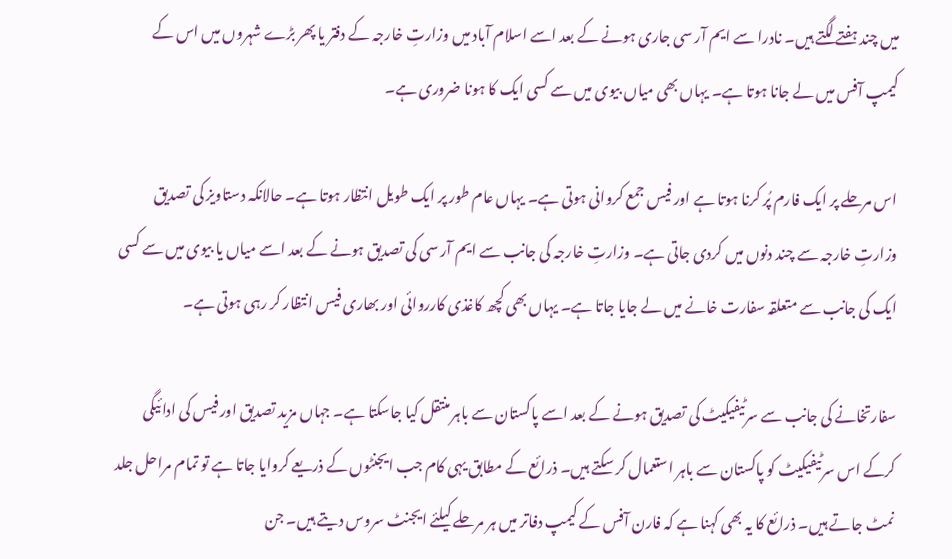میں چند ہفتے لگتے ہیں۔ نادرا سے ایم آر سی جاری ہونے کے بعد اسے اسلام آباد میں وزارتِ خارجہ کے دفتر یا پھر بڑے شہروں میں اس کے کیمپ آفس میں لے جانا ہوتا ہے۔ یہاں بھی میاں بیوی میں سے کسی ایک کا ہونا ضروری ہے۔

اس مرحلے پر ایک فارم پُر کرنا ہوتا ہے اور فیس جمع کروانی ہوتی ہے۔ یہاں عام طور پر ایک طویل انتظار ہوتا ہے۔ حالانکہ دستاویز کی تصدیق وزارتِ خارجہ سے چند دنوں میں کردی جاتی ہے۔ وزارتِ خارجہ کی جانب سے ایم آر سی کی تصدیق ہونے کے بعد اسے میاں یا بیوی میں سے کسی ایک کی جانب سے متعلقہ سفارت خانے میں لے جایا جاتا ہے۔ یہاں بھی کچھ کاغذی کارروائی اور بھاری فیس انتظار کر رہی ہوتی ہے۔

سفارتخانے کی جانب سے سرٹیفیکیٹ کی تصدیق ہونے کے بعد اسے پاکستان سے باہر منتقل کیا جاسکتا ہے۔ جہاں مزید تصدیق اور فیس کی ادائیگی کرکے اس سرٹیفیکیٹ کو پاکستان سے باہر استعمال کر سکتے ہیں۔ ذرائع کے مطابق یہی کام جب ایجنٹوں کے ذریعے کروایا جاتا ہے تو تمام مراحل جلد نمٹ جاتے ہیں۔ ذرائع کا یہ بھی کہنا ہے کہ فارن آفس کے کیمپ دفاتر میں ہر مرحلے کیلئے ایجنٹ سروس دیتے ہیں۔ جن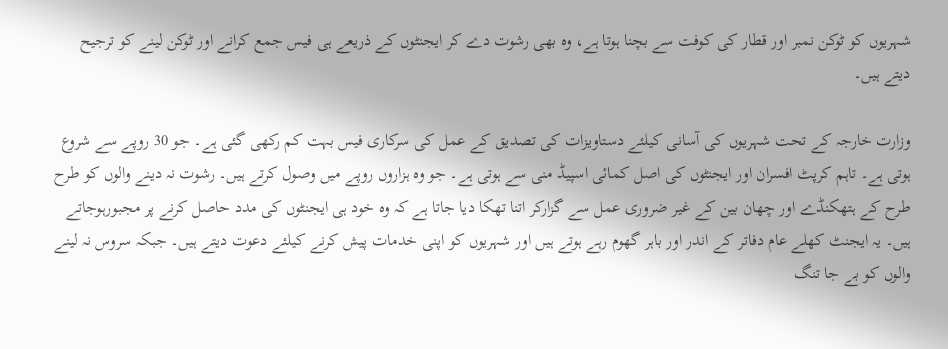شہریوں کو ٹوکن نمبر اور قطار کی کوفت سے بچنا ہوتا ہے، وہ بھی رشوت دے کر ایجنٹوں کے ذریعے ہی فیس جمع کرانے اور ٹوکن لینے کو ترجیح دیتے ہیں۔

وزارت خارجہ کے تحت شہریوں کی آسانی کیلئے دستاویزات کی تصدیق کے عمل کی سرکاری فیس بہت کم رکھی گئی ہے۔ جو 30 روپے سے شروع ہوتی ہے۔ تاہم کرپٹ افسران اور ایجنٹوں کی اصل کمائی اسپیڈ منی سے ہوتی ہے۔ جو وہ ہزاروں روپے میں وصول کرتے ہیں۔ رشوت نہ دینے والوں کو طرح طرح کے ہتھکنڈے اور چھان بین کے غیر ضروری عمل سے گزارکر اتنا تھکا دیا جاتا ہے کہ وہ خود ہی ایجنٹوں کی مدد حاصل کرنے پر مجبورہوجاتے ہیں۔ یہ ایجنٹ کھلے عام دفاتر کے اندر اور باہر گھوم رہے ہوتے ہیں اور شہریوں کو اپنی خدمات پیش کرنے کیلئے دعوت دیتے ہیں۔ جبکہ سروس نہ لینے والوں کو بے جا تنگ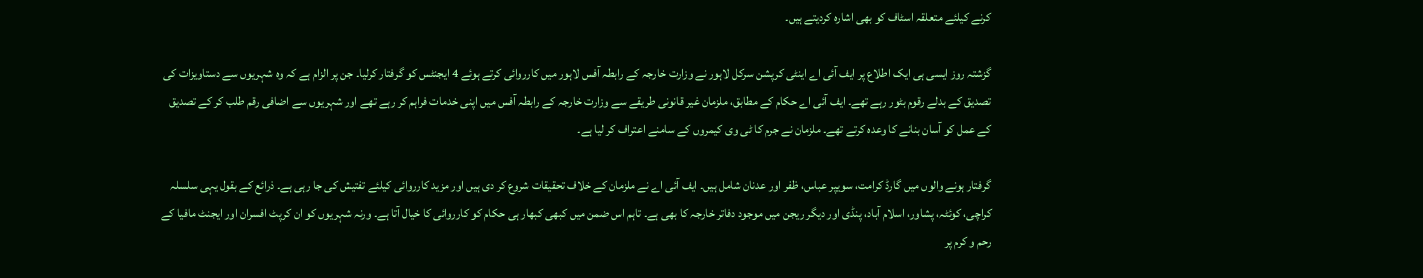کرنے کیلئے متعلقہ اسٹاف کو بھی اشارہ کردیتے ہیں۔

گزشتہ روز ایسی ہی ایک اطلاع پر ایف آئی اے اینٹی کرپشن سرکل لاہور نے وزارت خارجہ کے رابطہ آفس لاہور میں کارروائی کرتے ہوئے 4 ایجنٹس کو گرفتار کرلیا۔ جن پر الزام ہے کہ وہ شہریوں سے دستاویزات کی تصدیق کے بدلے رقوم بٹور رہے تھے۔ ایف آئی اے حکام کے مطابق، ملزمان غیر قانونی طریقے سے وزارت خارجہ کے رابطہ آفس میں اپنی خدمات فراہم کر رہے تھے اور شہریوں سے اضافی رقم طلب کر کے تصدیق کے عمل کو آسان بنانے کا وعدہ کرتے تھے۔ ملزمان نے جرم کا ٹی وی کیمروں کے سامنے اعتراف کر لیا ہے۔

گرفتار ہونے والوں میں گارڈ کرامت، سویپر عباس، ظفر اور عدنان شامل ہیں۔ ایف آئی اے نے ملزمان کے خلاف تحقیقات شروع کر دی ہیں اور مزید کارروائی کیلئے تفتیش کی جا رہی ہے۔ ذرائع کے بقول یہی سلسلہ کراچی، کوئٹہ، پشاور، اسلام آباد، پنڈی اور دیگر ریجن میں موجود دفاتر خارجہ کا بھی ہے۔ تاہم اس ضمن میں کبھی کبھار ہی حکام کو کارروائی کا خیال آتا ہے۔ ورنہ شہریوں کو ان کرپٹ افسران اور ایجنٹ مافیا کے رحم و کرم پر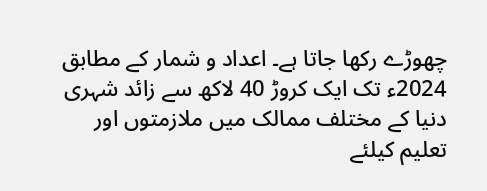چھوڑے رکھا جاتا ہے۔ اعداد و شمار کے مطابق 2024ء تک ایک کروڑ 40 لاکھ سے زائد شہری دنیا کے مختلف ممالک میں ملازمتوں اور تعلیم کیلئے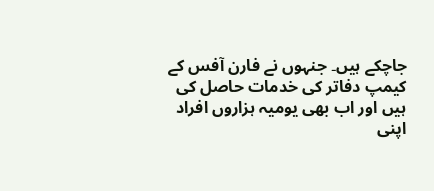جاچکے ہیں۔ جنہوں نے فارن آفس کے کیمپ دفاتر کی خدمات حاصل کی ہیں اور اب بھی یومیہ ہزاروں افراد اپنی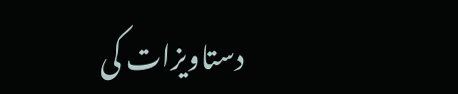دستاویزات کی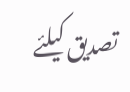تصدیق کیلئے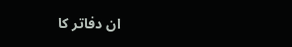ان دفاتر کا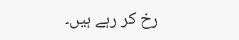رخ کر رہے ہیں۔